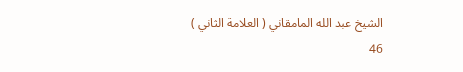الشيخ عبد الله المامقاني ( العلامة الثاني )
46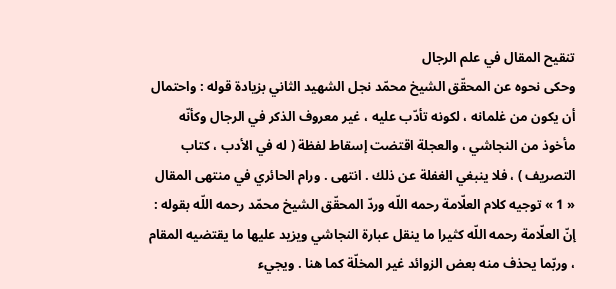تنقيح المقال في علم الرجال
وحكى نحوه عن المحقّق الشيخ محمّد نجل الشهيد الثاني بزيادة قوله : واحتمال أن يكون من غلمانه ، لكونه تأدّب عليه ، غير معروف الذكر في الرجال وكأنّه مأخوذ من النجاشي ، والعجلة اقتضت إسقاط لفظة ( له في الأدب ، كتاب التصريف ) ، فلا ينبغي الغفلة عن ذلك . انتهى . ورام الحائري في منتهى المقال « 1 » توجيه كلام العلّامة رحمه اللّه وردّ المحقّق الشيخ محمّد رحمه اللّه بقوله : إنّ العلّامة رحمه اللّه كثيرا ما ينقل عبارة النجاشي ويزيد عليها ما يقتضيه المقام ، وربّما يحذف منه بعض الزوائد غير المخلّة كما هنا . ويجيء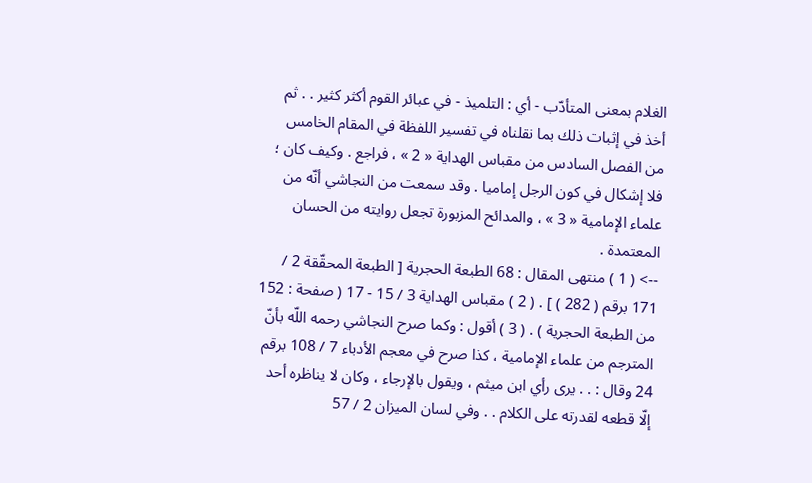الغلام بمعنى المتأدّب - أي : التلميذ - في عبائر القوم أكثر كثير . . ثم أخذ في إثبات ذلك بما نقلناه في تفسير اللفظة في المقام الخامس من الفصل السادس من مقباس الهداية « 2 » ، فراجع . وكيف كان ؛ فلا إشكال في كون الرجل إماميا . وقد سمعت من النجاشي أنّه من علماء الإمامية « 3 » ، والمدائح المزبورة تجعل روايته من الحسان المعتمدة .
--> ( 1 ) منتهى المقال : 68 الطبعة الحجرية [ الطبعة المحقّقة 2 / 171 برقم ( 282 ) ] . ( 2 ) مقباس الهداية 3 / 15 - 17 ( صفحة : 152 من الطبعة الحجرية ) . ( 3 ) أقول : وكما صرح النجاشي رحمه اللّه بأنّ المترجم من علماء الإمامية ، كذا صرح في معجم الأدباء 7 / 108 برقم 24 وقال : . . يرى رأي ابن ميثم ، ويقول بالإرجاء ، وكان لا يناظره أحد إلّا قطعه لقدرته على الكلام . . وفي لسان الميزان 2 / 57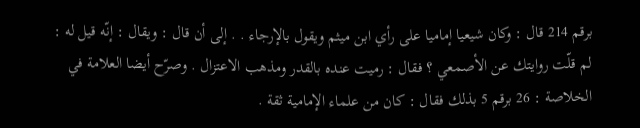برقم 214 قال : وكان شيعيا إماميا على رأي ابن ميثم ويقول بالإرجاء . . إلى أن قال : ويقال : إنّه قيل له : لم قلّت روايتك عن الأصمعي ؟ فقال : رميت عنده بالقدر ومذهب الاعتزال . وصرّح أيضا العلامة في الخلاصة : 26 برقم 5 بذلك فقال : كان من علماء الإمامية ثقة .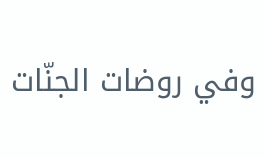وفي روضات الجنّات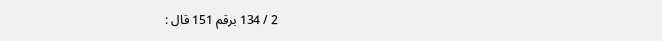2 / 134 برقم 151 قال :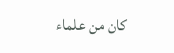كان من علماء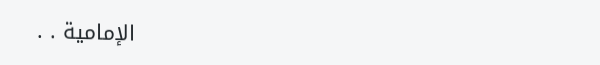الإمامية . .